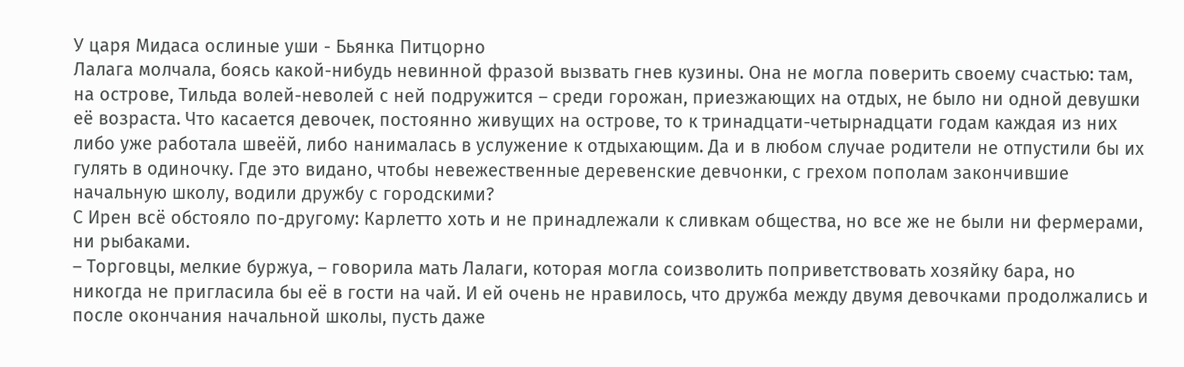У царя Мидаса ослиные уши - Бьянка Питцорно
Лалага молчала, боясь какой-нибудь невинной фразой вызвать гнев кузины. Она не могла поверить своему счастью: там, на острове, Тильда волей-неволей с ней подружится – среди горожан, приезжающих на отдых, не было ни одной девушки её возраста. Что касается девочек, постоянно живущих на острове, то к тринадцати-четырнадцати годам каждая из них либо уже работала швеёй, либо нанималась в услужение к отдыхающим. Да и в любом случае родители не отпустили бы их гулять в одиночку. Где это видано, чтобы невежественные деревенские девчонки, с грехом пополам закончившие начальную школу, водили дружбу с городскими?
С Ирен всё обстояло по-другому: Карлетто хоть и не принадлежали к сливкам общества, но все же не были ни фермерами, ни рыбаками.
– Торговцы, мелкие буржуа, – говорила мать Лалаги, которая могла соизволить поприветствовать хозяйку бара, но никогда не пригласила бы её в гости на чай. И ей очень не нравилось, что дружба между двумя девочками продолжались и после окончания начальной школы, пусть даже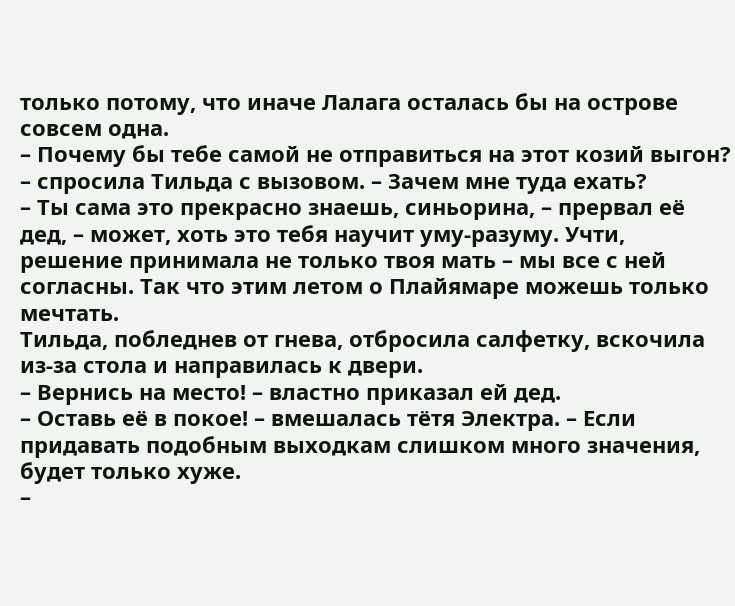только потому, что иначе Лалага осталась бы на острове совсем одна.
– Почему бы тебе самой не отправиться на этот козий выгон? – спросила Тильда с вызовом. – Зачем мне туда ехать?
– Ты сама это прекрасно знаешь, синьорина, – прервал её дед, – может, хоть это тебя научит уму-разуму. Учти, решение принимала не только твоя мать – мы все с ней согласны. Так что этим летом о Плайямаре можешь только мечтать.
Тильда, побледнев от гнева, отбросила салфетку, вскочила из-за стола и направилась к двери.
– Вернись на место! – властно приказал ей дед.
– Оставь её в покое! – вмешалась тётя Электра. – Если придавать подобным выходкам слишком много значения, будет только хуже.
–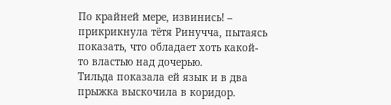По крайней мере, извинись! – прикрикнула тётя Ринучча, пытаясь показать, что обладает хоть какой-то властью над дочерью.
Тильда показала ей язык и в два прыжка выскочила в коридор.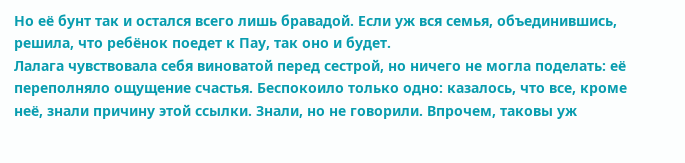Но её бунт так и остался всего лишь бравадой. Если уж вся семья, объединившись, решила, что ребёнок поедет к Пау, так оно и будет.
Лалага чувствовала себя виноватой перед сестрой, но ничего не могла поделать: её переполняло ощущение счастья. Беспокоило только одно: казалось, что все, кроме неё, знали причину этой ссылки. Знали, но не говорили. Впрочем, таковы уж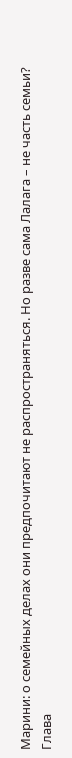Марини: о семейных делах они предпочитают не распространяться. Но разве сама Лалага – не часть семьи?
Глава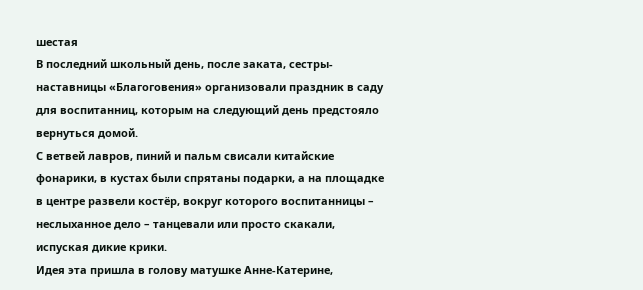шестая
В последний школьный день, после заката, сестры-наставницы «Благоговения» организовали праздник в саду для воспитанниц, которым на следующий день предстояло вернуться домой.
С ветвей лавров, пиний и пальм свисали китайские фонарики, в кустах были спрятаны подарки, а на площадке в центре развели костёр, вокруг которого воспитанницы – неслыханное дело – танцевали или просто скакали, испуская дикие крики.
Идея эта пришла в голову матушке Анне-Катерине,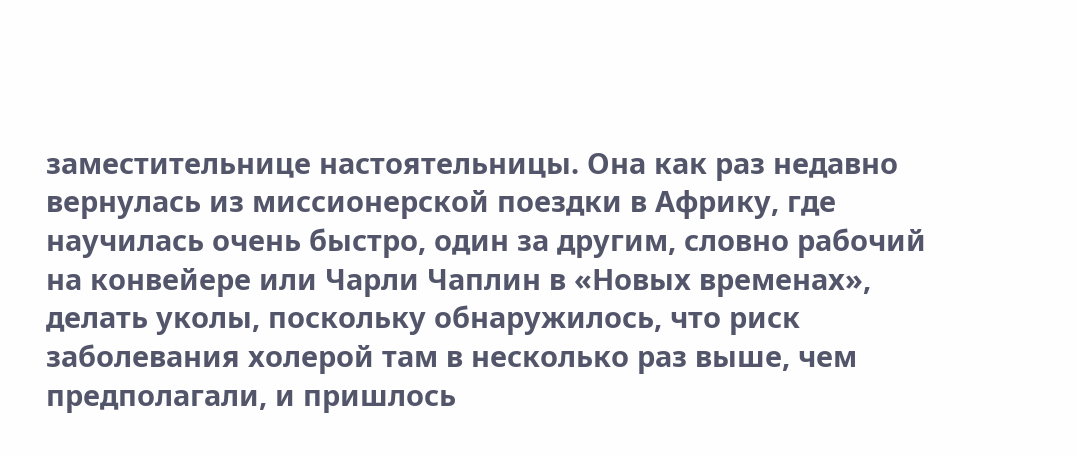заместительнице настоятельницы. Она как раз недавно вернулась из миссионерской поездки в Африку, где научилась очень быстро, один за другим, словно рабочий на конвейере или Чарли Чаплин в «Новых временах», делать уколы, поскольку обнаружилось, что риск заболевания холерой там в несколько раз выше, чем предполагали, и пришлось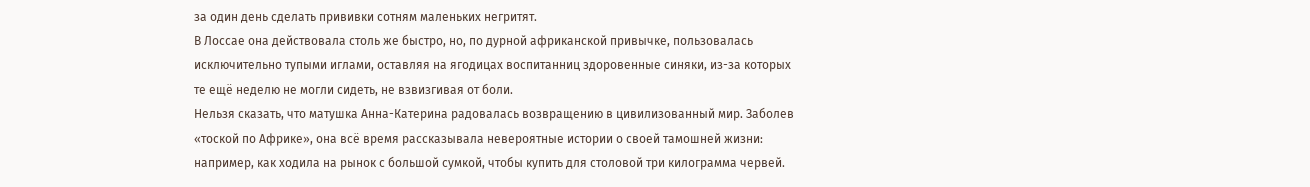за один день сделать прививки сотням маленьких негритят.
В Лоссае она действовала столь же быстро, но, по дурной африканской привычке, пользовалась исключительно тупыми иглами, оставляя на ягодицах воспитанниц здоровенные синяки, из-за которых те ещё неделю не могли сидеть, не взвизгивая от боли.
Нельзя сказать, что матушка Анна-Катерина радовалась возвращению в цивилизованный мир. Заболев «тоской по Африке», она всё время рассказывала невероятные истории о своей тамошней жизни: например, как ходила на рынок с большой сумкой, чтобы купить для столовой три килограмма червей.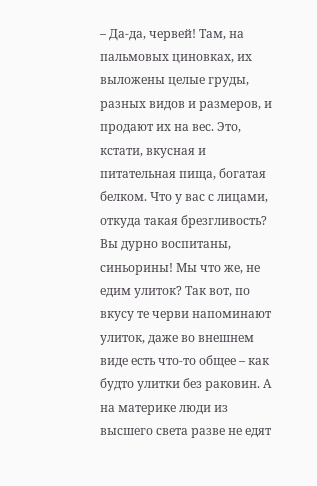– Да-да, червей! Там, на пальмовых циновках, их выложены целые груды, разных видов и размеров, и продают их на вес. Это, кстати, вкусная и питательная пища, богатая белком. Что у вас с лицами, откуда такая брезгливость? Вы дурно воспитаны, синьорины! Мы что же, не едим улиток? Так вот, по вкусу те черви напоминают улиток, даже во внешнем виде есть что-то общее – как будто улитки без раковин. А на материке люди из высшего света разве не едят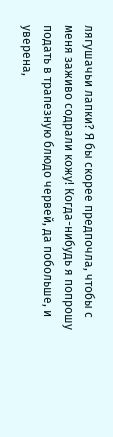лягушачьи лапки? Я бы скорее предпочла, чтобы с меня заживо содрали кожу! Когда-нибудь я попрошу подать в трапезную блюдо червей, да побольше, и уверена,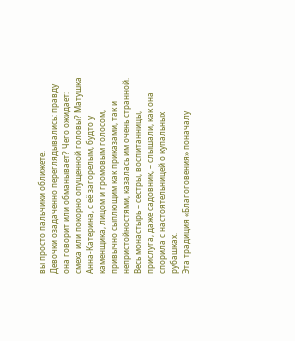вы просто пальчики оближете.
Девочки озадаченно переглядывались: правду она говорит или обманывает? Чего ожидает: смеха или покорно опущенной головы? Матушка Анна-Катерина, с её загорелым, будто у каменщика, лицом и громовым голосом, привычно сыплющим как приказами, так и непристойностями, казалась им очень странной.
Весь монастырь – сестры, воспитанницы, прислуга, даже садовник, – слышали, как она спорила с настоятельницей о купальных рубашках.
Эта традиция «Благоговения» поначалу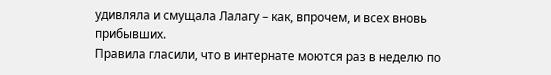удивляла и смущала Лалагу – как, впрочем, и всех вновь прибывших.
Правила гласили, что в интернате моются раз в неделю по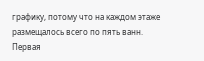графику, потому что на каждом этаже размещалось всего по пять ванн. Первая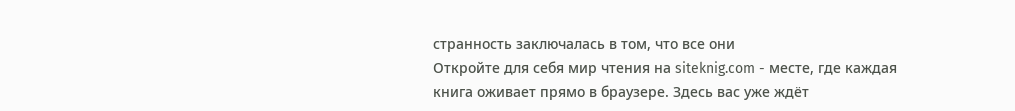странность заключалась в том, что все они
Откройте для себя мир чтения на siteknig.com - месте, где каждая книга оживает прямо в браузере. Здесь вас уже ждёт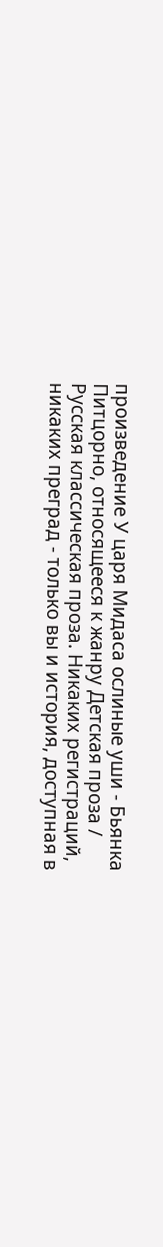произведение У царя Мидаса ослиные уши - Бьянка Питцорно, относящееся к жанру Детская проза / Русская классическая проза. Никаких регистраций, никаких преград - только вы и история, доступная в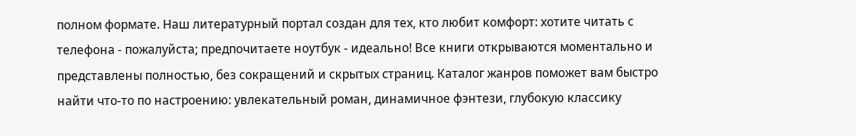полном формате. Наш литературный портал создан для тех, кто любит комфорт: хотите читать с телефона - пожалуйста; предпочитаете ноутбук - идеально! Все книги открываются моментально и представлены полностью, без сокращений и скрытых страниц. Каталог жанров поможет вам быстро найти что-то по настроению: увлекательный роман, динамичное фэнтези, глубокую классику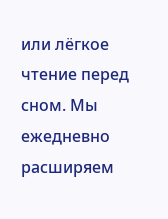или лёгкое чтение перед сном. Мы ежедневно расширяем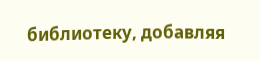библиотеку, добавляя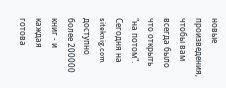новые произведения, чтобы вам всегда было что открыть "на потом". Сегодня на siteknig.com доступно более 200000 книг - и каждая готова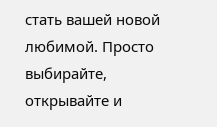стать вашей новой любимой. Просто выбирайте, открывайте и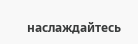наслаждайтесь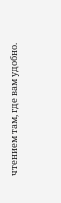чтением там, где вам удобно.